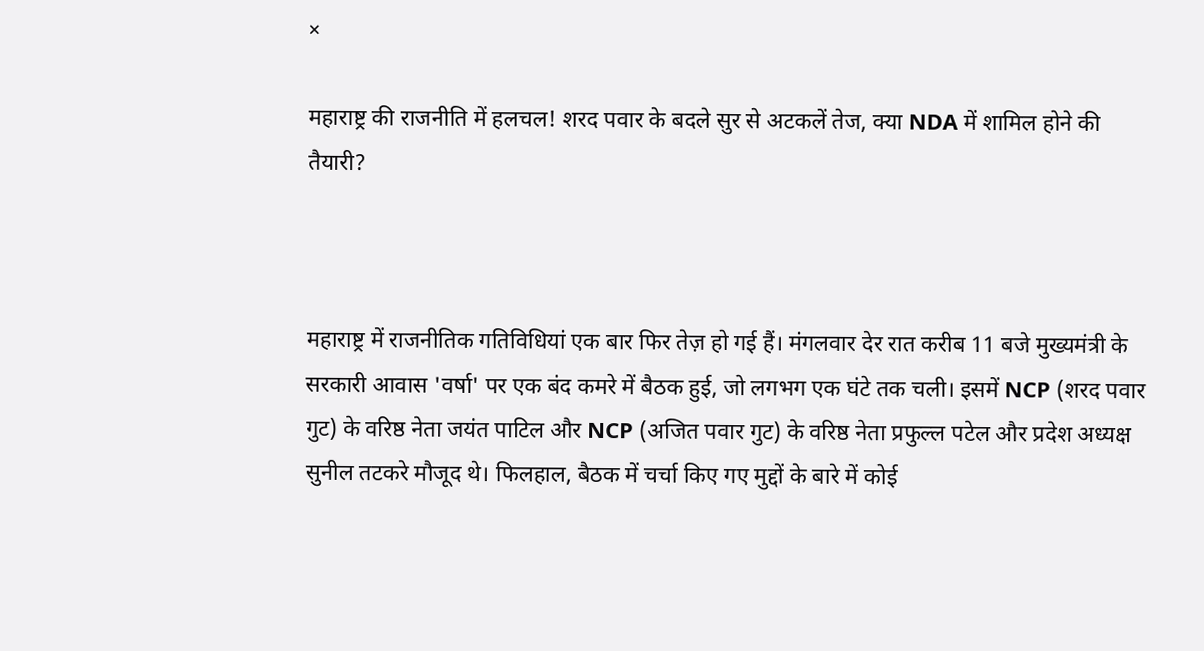×

महाराष्ट्र की राजनीति में हलचल! शरद पवार के बदले सुर से अटकलें तेज, क्या NDA में शामिल होने की तैयारी?



महाराष्ट्र में राजनीतिक गतिविधियां एक बार फिर तेज़ हो गई हैं। मंगलवार देर रात करीब 11 बजे मुख्यमंत्री के सरकारी आवास 'वर्षा' पर एक बंद कमरे में बैठक हुई, जो लगभग एक घंटे तक चली। इसमें NCP (शरद पवार गुट) के वरिष्ठ नेता जयंत पाटिल और NCP (अजित पवार गुट) के वरिष्ठ नेता प्रफुल्ल पटेल और प्रदेश अध्यक्ष सुनील तटकरे मौजूद थे। फिलहाल, बैठक में चर्चा किए गए मुद्दों के बारे में कोई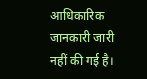आधिकारिक जानकारी जारी नहीं की गई है।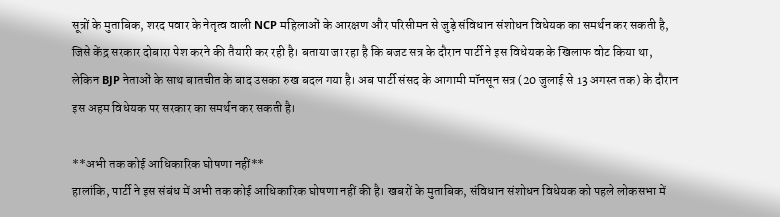सूत्रों के मुताबिक, शरद पवार के नेतृत्व वाली NCP महिलाओं के आरक्षण और परिसीमन से जुड़े संविधान संशोधन विधेयक का समर्थन कर सकती है, जिसे केंद्र सरकार दोबारा पेश करने की तैयारी कर रही है। बताया जा रहा है कि बजट सत्र के दौरान पार्टी ने इस विधेयक के खिलाफ वोट किया था, लेकिन BJP नेताओं के साथ बातचीत के बाद उसका रुख बदल गया है। अब पार्टी संसद के आगामी मॉनसून सत्र (20 जुलाई से 13 अगस्त तक) के दौरान इस अहम विधेयक पर सरकार का समर्थन कर सकती है।

**अभी तक कोई आधिकारिक घोषणा नहीं**
हालांकि, पार्टी ने इस संबंध में अभी तक कोई आधिकारिक घोषणा नहीं की है। खबरों के मुताबिक, संविधान संशोधन विधेयक को पहले लोकसभा में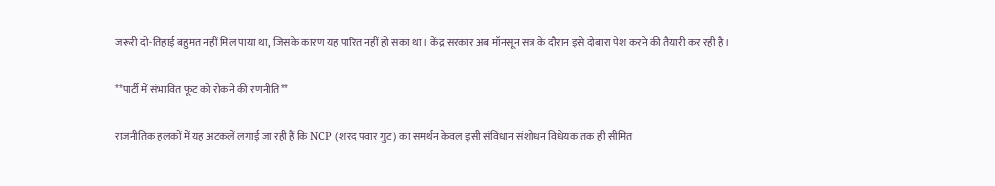जरूरी दो-तिहाई बहुमत नहीं मिल पाया था, जिसके कारण यह पारित नहीं हो सका था। केंद्र सरकार अब मॉनसून सत्र के दौरान इसे दोबारा पेश करने की तैयारी कर रही है।

**पार्टी में संभावित फूट को रोकने की रणनीति**

राजनीतिक हलकों में यह अटकलें लगाई जा रही हैं कि NCP (शरद पवार गुट) का समर्थन केवल इसी संविधान संशोधन विधेयक तक ही सीमित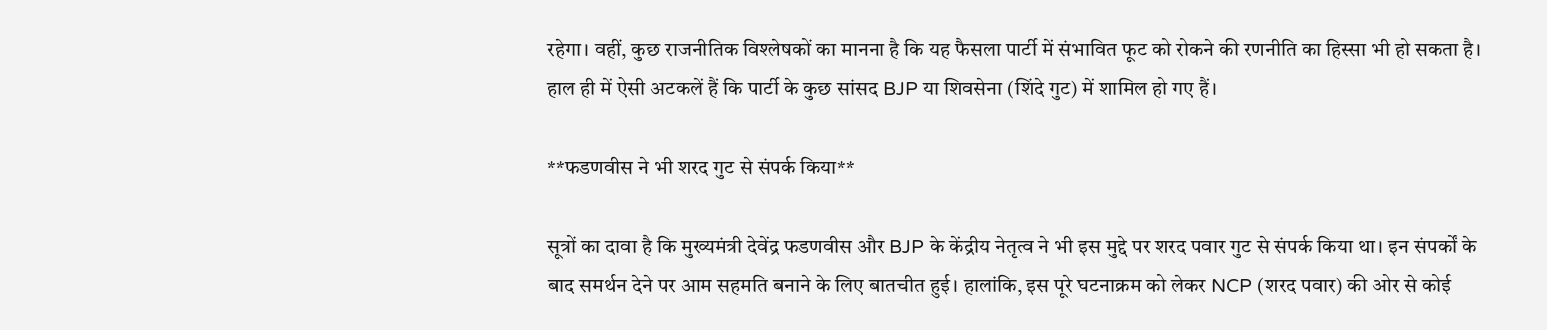रहेगा। वहीं, कुछ राजनीतिक विश्लेषकों का मानना है कि यह फैसला पार्टी में संभावित फूट को रोकने की रणनीति का हिस्सा भी हो सकता है। हाल ही में ऐसी अटकलें हैं कि पार्टी के कुछ सांसद BJP या शिवसेना (शिंदे गुट) में शामिल हो गए हैं।

**फडणवीस ने भी शरद गुट से संपर्क किया**

सूत्रों का दावा है कि मुख्यमंत्री देवेंद्र फडणवीस और BJP के केंद्रीय नेतृत्व ने भी इस मुद्दे पर शरद पवार गुट से संपर्क किया था। इन संपर्कों के बाद समर्थन देने पर आम सहमति बनाने के लिए बातचीत हुई। हालांकि, इस पूरे घटनाक्रम को लेकर NCP (शरद पवार) की ओर से कोई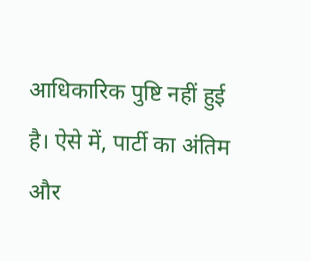आधिकारिक पुष्टि नहीं हुई है। ऐसे में, पार्टी का अंतिम और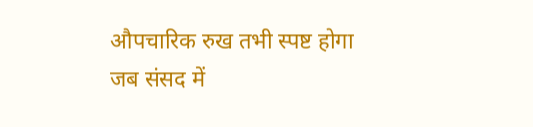औपचारिक रुख तभी स्पष्ट होगा जब संसद में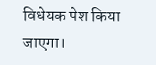विधेयक पेश किया जाएगा।